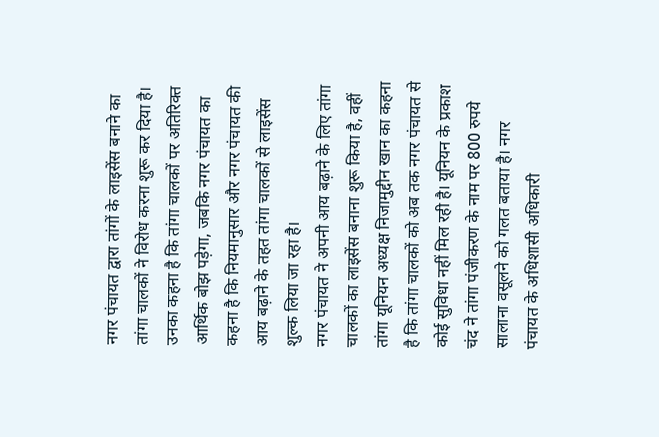नगर पंचायत द्वारा तांगों के लाइसेंस बनाने का तांगा चालकों ने विरोध करना शुरू कर दिया है। उनका कहना है कि तांगा चालकों पर अतिरिक्त आर्थिक बोझ पड़ेगा, जबकि नगर पंचायत का कहना है कि नियमानुसार और नगर पंचायत की आय बढ़ाने के तहत तांगा चालकों से लाइसेंस शुल्क लिया जा रहा है।
नगर पंचायत ने अपनी आय बढ़ाने के लिए तांगा चालकों का लाइसेंस बनाना शुरू किया है, वहीं तांगा यूनियन अध्यक्ष निजामुद्दीन खान का कहना है कि तांगा चालकों को अब तक नगर पंचायत से कोई सुविधा नहीं मिल रही है। यूनियन के प्रकाश चंद ने तांगा पंजीकरण के नाम पर 800 रुपये सालाना वसूलने को गलत बताया है। नगर पंचायत के अधिशासी अधिकारी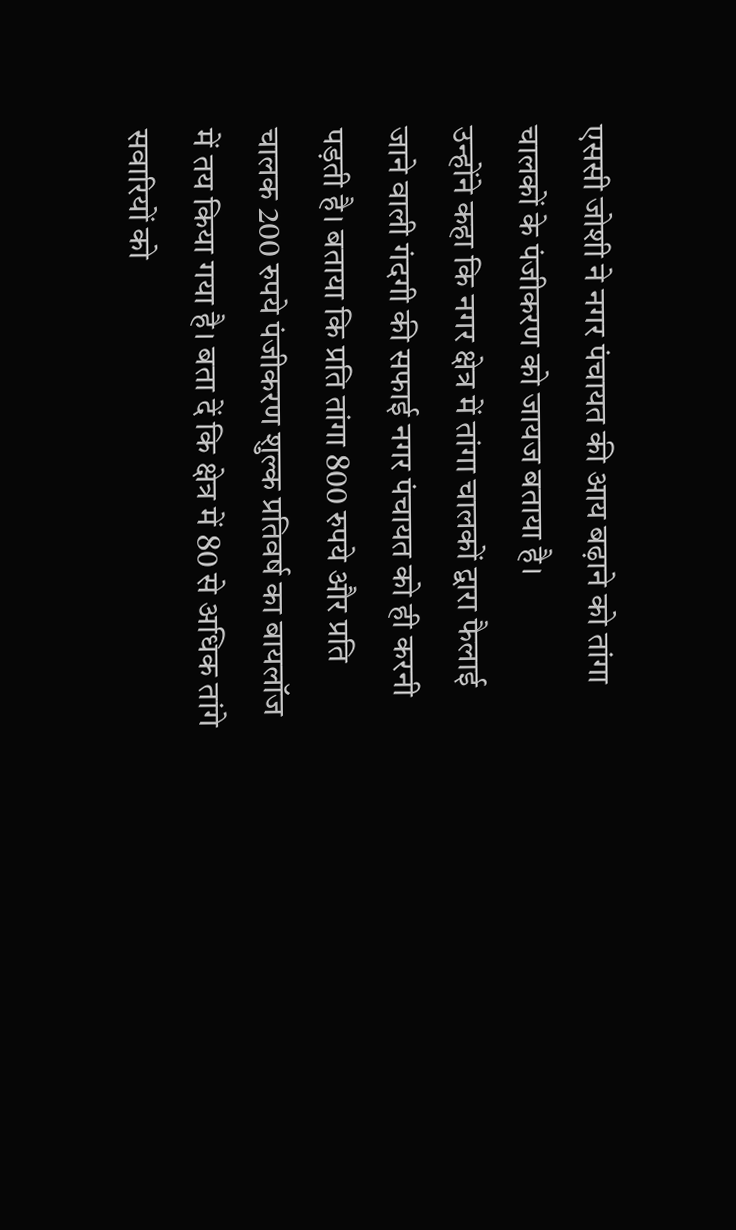एससी जोशी ने नगर पंचायत की आय बढ़ाने को तांगा चालकों के पंजीकरण को जायज बताया है।
उन्होंने कहा कि नगर क्षेत्र में तांगा चालकों द्वारा फैलाई जाने वाली गंदगी की सफाई नगर पंचायत को ही करनी पड़ती है। बताया कि प्रति तांगा 800 रुपये और प्रति चालक 200 रुपये पंजीकरण शुल्क प्रतिवर्ष का बायलॉज में तय किया गया है। बता दें कि क्षेत्र में 80 से अधिक तांगे सवारियों को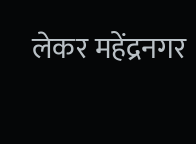लेकर महेंद्रनगर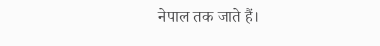नेपाल तक जाते हैं।